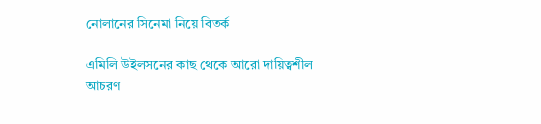নোলানের সিনেমা নিয়ে বিতর্ক

এমিলি উইলসনের কাছ থেকে আরো দায়িত্বশীল আচরণ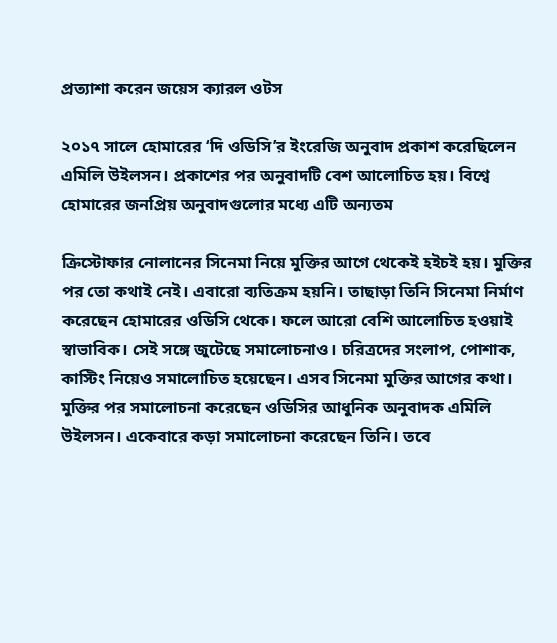প্রত্যাশা করেন জয়েস ক্যারল ওটস

২০১৭ সালে হোমারের ‘দি ওডিসি’র ইংরেজি অনুবাদ প্রকাশ করেছিলেন এমিলি উইলসন। প্রকাশের পর অনুবাদটি বেশ আলোচিত হয়। বিশ্বে হোমারের জনপ্রিয় অনুবাদগুলোর মধ্যে এটি অন্যতম

ক্রিস্টোফার নোলানের সিনেমা নিয়ে মুক্তির আগে থেকেই হইচই হয়। মুক্তির পর তো কথাই নেই। এবারো ব্যতিক্রম হয়নি। তাছাড়া তিনি সিনেমা নির্মাণ করেছেন হোমারের ওডিসি থেকে। ফলে আরো বেশি আলোচিত হওয়াই স্বাভাবিক। সেই সঙ্গে জুটেছে সমালোচনাও। চরিত্রদের সংলাপ, পোশাক, কাস্টিং নিয়েও সমালোচিত হয়েছেন। এসব সিনেমা মুক্তির আগের কথা। মুক্তির পর সমালোচনা করেছেন ওডিসির আধুনিক অনুবাদক এমিলি উইলসন। একেবারে কড়া সমালোচনা করেছেন তিনি। তবে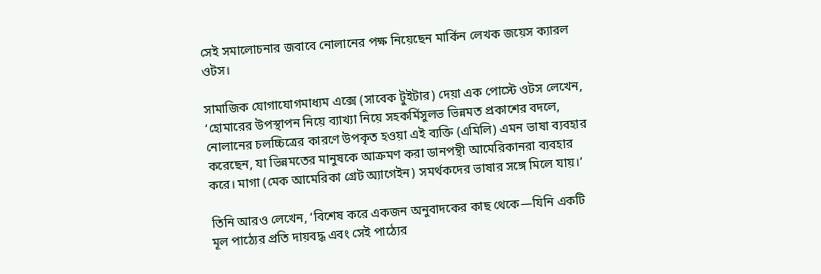সেই সমালোচনার জবাবে নোলানের পক্ষ নিয়েছেন মার্কিন লেখক জয়েস ক্যারল ওটস।

সামাজিক যোগাযোগমাধ্যম এক্সে (সাবেক টুইটার) দেয়া এক পোস্টে ওটস লেখেন, ‘হোমারের উপস্থাপন নিয়ে ব্যাখ্যা নিয়ে সহকর্মিসুলভ ভিন্নমত প্রকাশের বদলে, নোলানের চলচ্চিত্রের কারণে উপকৃত হওয়া এই ব্যক্তি (এমিলি) এমন ভাষা ব্যবহার করেছেন, যা ভিন্নমতের মানুষকে আক্রমণ করা ডানপন্থী আমেরিকানরা ব্যবহার করে। মাগা (মেক আমেরিকা গ্রেট অ্যাগেইন) সমর্থকদের ভাষার সঙ্গে মিলে যায়।’

তিনি আরও লেখেন, ‘বিশেষ করে একজন অনুবাদকের কাছ থেকে—যিনি একটি মূল পাঠ্যের প্রতি দায়বদ্ধ এবং সেই পাঠ্যের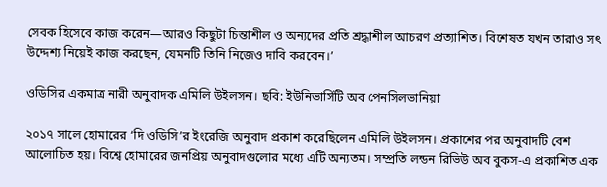সেবক হিসেবে কাজ করেন—আরও কিছুটা চিন্তাশীল ও অন্যদের প্রতি শ্রদ্ধাশীল আচরণ প্রত্যাশিত। বিশেষত যখন তারাও সৎ উদ্দেশ্য নিয়েই কাজ করছেন, যেমনটি তিনি নিজেও দাবি করবেন।’

ওডিসির একমাত্র নারী অনুবাদক এমিলি উইলসন। ছবি: ইউনিভার্সিটি অব পেনসিলভানিয়া

২০১৭ সালে হোমারের ‘দি ওডিসি’র ইংরেজি অনুবাদ প্রকাশ করেছিলেন এমিলি উইলসন। প্রকাশের পর অনুবাদটি বেশ আলোচিত হয়। বিশ্বে হোমারের জনপ্রিয় অনুবাদগুলোর মধ্যে এটি অন্যতম। সম্প্রতি লন্ডন রিভিউ অব বুকস-এ প্রকাশিত এক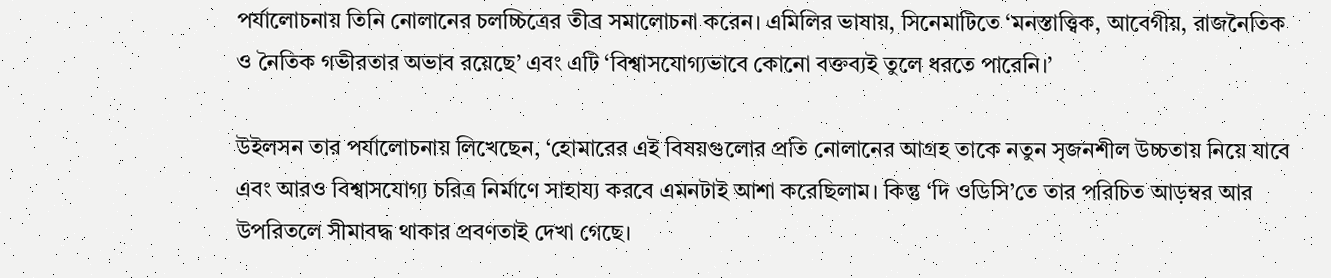পর্যালোচনায় তিনি নোলানের চলচ্চিত্রের তীব্র সমালোচনা করেন। এমিলির ভাষায়, সিনেমাটিতে ‘মনস্তাত্ত্বিক, আবেগীয়, রাজনৈতিক ও নৈতিক গভীরতার অভাব রয়েছে’ এবং এটি ‘বিশ্বাসযোগ্যভাবে কোনো বক্তব্যই তুলে ধরতে পারেনি।’

উইলসন তার পর্যালোচনায় লিখেছেন, ‘হোমারের এই বিষয়গুলোর প্রতি নোলানের আগ্রহ তাকে নতুন সৃজনশীল উচ্চতায় নিয়ে যাবে এবং আরও বিশ্বাসযোগ্য চরিত্র নির্মাণে সাহায্য করবে এমনটাই আশা করেছিলাম। কিন্তু ‘দি ওডিসি’তে তার পরিচিত আড়ম্বর আর উপরিতলে সীমাবদ্ধ থাকার প্রবণতাই দেখা গেছে।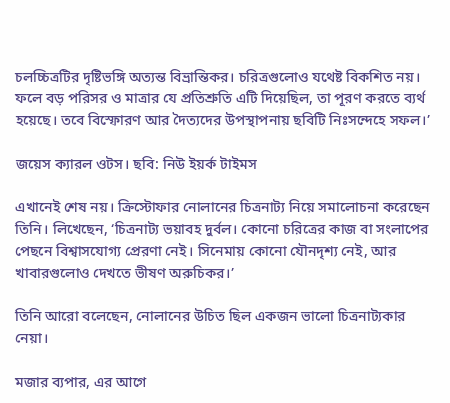চলচ্চিত্রটির দৃষ্টিভঙ্গি অত্যন্ত বিভ্রান্তিকর। চরিত্রগুলোও যথেষ্ট বিকশিত নয়। ফলে বড় পরিসর ও মাত্রার যে প্রতিশ্রুতি এটি দিয়েছিল, তা পূরণ করতে ব্যর্থ হয়েছে। তবে বিস্ফোরণ আর দৈত্যদের উপস্থাপনায় ছবিটি নিঃসন্দেহে সফল।’

জয়েস ক্যারল ওটস। ছবি: নিউ ইয়র্ক টাইমস

এখানেই শেষ নয়। ক্রিস্টোফার নোলানের চিত্রনাট্য নিয়ে সমালোচনা করেছেন তিনি। লিখেছেন, ‘চিত্রনাট্য ভয়াবহ দুর্বল। কোনো চরিত্রের কাজ বা সংলাপের পেছনে বিশ্বাসযোগ্য প্রেরণা নেই। সিনেমায় কোনো যৌনদৃশ্য নেই, আর খাবারগুলোও দেখতে ভীষণ অরুচিকর।’

তিনি আরো বলেছেন, নোলানের উচিত ছিল একজন ভালো চিত্রনাট্যকার নেয়া।

মজার ব্যপার, এর আগে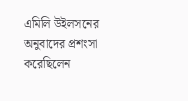এমিলি উইলসনের অনুবাদের প্রশংসা করেছিলেন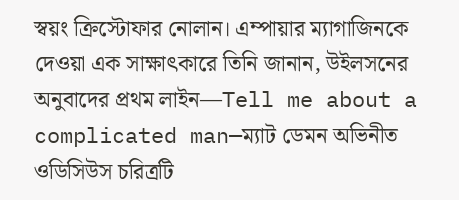স্বয়ং ক্রিস্টোফার নোলান। এম্পায়ার ম্যাগাজিনকে দেওয়া এক সাক্ষাৎকারে তিনি জানান, উইলসনের অনুবাদের প্রথম লাইন—Tell me about a complicated man—ম্যাট ডেমন অভিনীত ওডিসিউস চরিত্রটি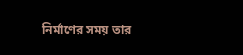নির্মাণের সময় তার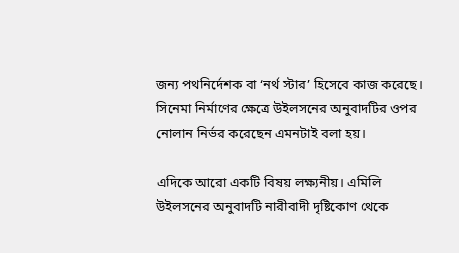জন্য পথনির্দেশক বা ‘নর্থ স্টার’ হিসেবে কাজ করেছে। সিনেমা নির্মাণের ক্ষেত্রে উইলসনের অনুবাদটির ওপর নোলান নির্ভর করেছেন এমনটাই বলা হয়।

এদিকে আরো একটি বিষয় লক্ষ্যনীয়। এমিলি উইলসনের অনুবাদটি নারীবাদী দৃষ্টিকোণ থেকে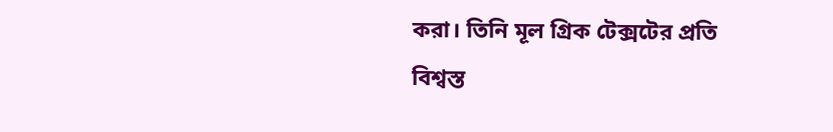করা। তিনি মূল গ্রিক টেক্সটের প্রতি বিশ্বস্ত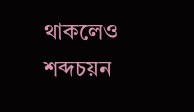থাকলেও শব্দচয়ন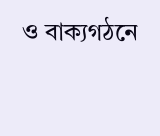ও বাক্যগঠনে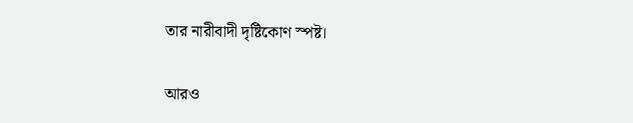তার নারীবাদী দৃষ্টিকোণ স্পষ্ট।

আরও